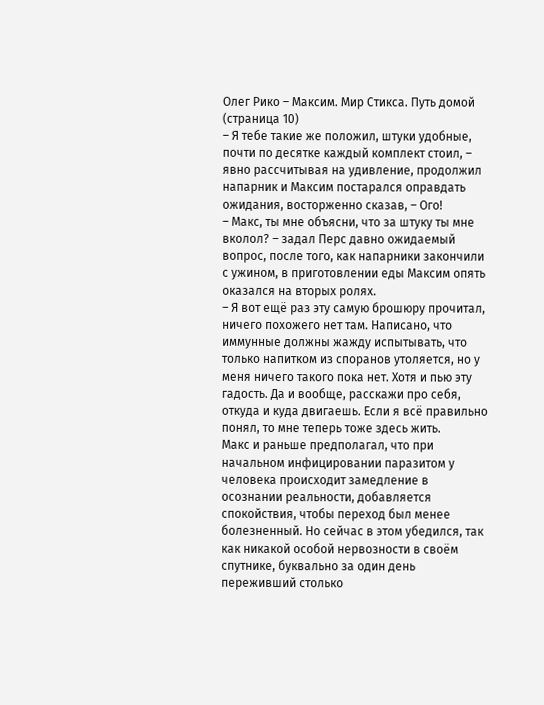Олег Рико – Максим. Мир Стикса. Путь домой (страница 10)
– Я тебе такие же положил, штуки удобные, почти по десятке каждый комплект стоил, – явно рассчитывая на удивление, продолжил напарник и Максим постарался оправдать ожидания, восторженно сказав, – Ого!
– Макс, ты мне объясни, что за штуку ты мне вколол? – задал Перс давно ожидаемый вопрос, после того, как напарники закончили с ужином, в приготовлении еды Максим опять оказался на вторых ролях.
– Я вот ещё раз эту самую брошюру прочитал, ничего похожего нет там. Написано, что иммунные должны жажду испытывать, что только напитком из споранов утоляется, но у меня ничего такого пока нет. Хотя и пью эту гадость. Да и вообще, расскажи про себя, откуда и куда двигаешь. Если я всё правильно понял, то мне теперь тоже здесь жить.
Макс и раньше предполагал, что при начальном инфицировании паразитом у человека происходит замедление в осознании реальности, добавляется спокойствия, чтобы переход был менее болезненный. Но сейчас в этом убедился, так как никакой особой нервозности в своём спутнике, буквально за один день переживший столько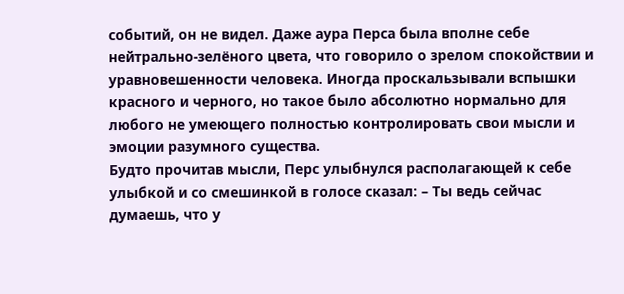событий, он не видел. Даже аура Перса была вполне себе нейтрально-зелёного цвета, что говорило о зрелом спокойствии и уравновешенности человека. Иногда проскальзывали вспышки красного и черного, но такое было абсолютно нормально для любого не умеющего полностью контролировать свои мысли и эмоции разумного существа.
Будто прочитав мысли, Перс улыбнулся располагающей к себе улыбкой и со смешинкой в голосе сказал: – Ты ведь сейчас думаешь, что у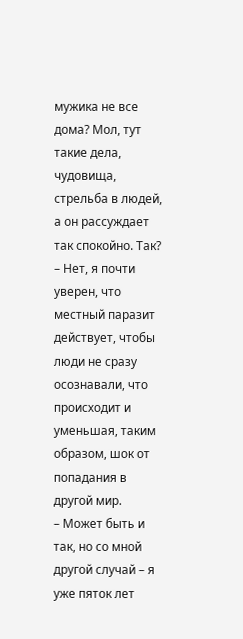мужика не все дома? Мол, тут такие дела, чудовища, стрельба в людей, а он рассуждает так спокойно. Так?
– Нет, я почти уверен, что местный паразит действует, чтобы люди не сразу осознавали, что происходит и уменьшая, таким образом, шок от попадания в другой мир.
– Может быть и так, но со мной другой случай – я уже пяток лет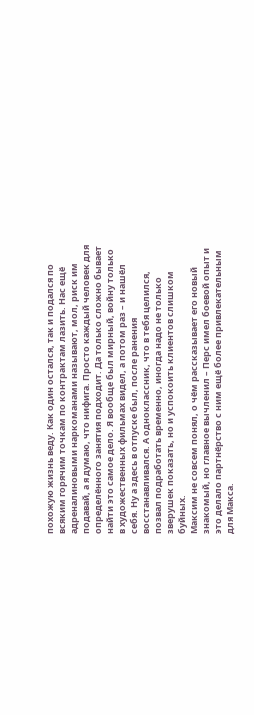похожую жизнь веду. Как один остался, так и подался по всяким горячим точкам по контрактам лазить. Нас ещё адреналиновыми наркоманами называют, мол, риск им подавай, а я думаю, что нифига. Просто каждый человек для определённого занятия подходит. Да только сложно бывает найти это самое дело. Я вообще был мирный, войну только в художественных фильмах видел, а потом раз – и нашёл себя. Ну а здесь в отпуске был, после ранения восстанавливался. А одноклассник, что в тебя целился, позвал подработать временно, иногда надо не только зверушек показать, но и успокоить клиентов слишком буйных.
Максим не совсем понял, о чём рассказывает его новый знакомый, но главное вычленил – Перс имел боевой опыт и это делало партнёрство с ним ещё более привлекательным для Макса.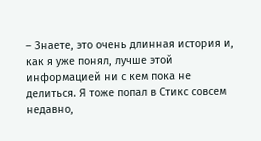– Знаете, это очень длинная история и, как я уже понял, лучше этой информацией ни с кем пока не делиться. Я тоже попал в Стикс совсем недавно,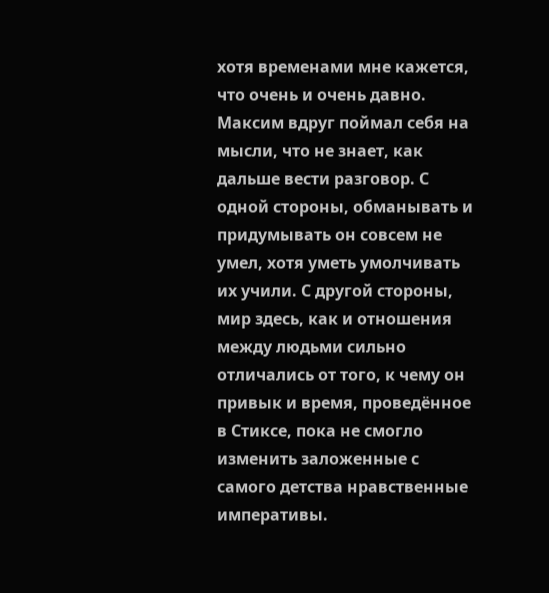хотя временами мне кажется, что очень и очень давно.
Максим вдруг поймал себя на мысли, что не знает, как дальше вести разговор. С одной стороны, обманывать и придумывать он совсем не умел, хотя уметь умолчивать их учили. С другой стороны, мир здесь, как и отношения между людьми сильно отличались от того, к чему он привык и время, проведённое в Стиксе, пока не смогло изменить заложенные с самого детства нравственные императивы.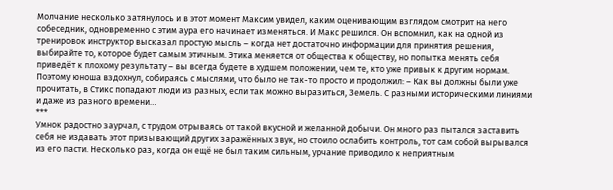Молчание несколько затянулось и в этот момент Максим увидел, каким оценивающим взглядом смотрит на него собеседник, одновременно с этим аура его начинает изменяться. И Макс решился. Он вспомнил, как на одной из тренировок инструктор высказал простую мысль – когда нет достаточно информации для принятия решения, выбирайте то, которое будет самым этичным. Этика меняется от общества к обществу, но попытка менять себя приведёт к плохому результату – вы всегда будете в худшем положении, чем те, кто уже привык к другим нормам. Поэтому юноша вздохнул, собираясь с мыслями, что было не так-то просто и продолжил: – Как вы должны были уже прочитать, в Стикс попадают люди из разных, если так можно выразиться, Земель. С разными историческими линиями и даже из разного времени…
***
Умнок радостно заурчал, с трудом отрываясь от такой вкусной и желанной добычи. Он много раз пытался заставить себя не издавать этот призывающий других заражённых звук, но стоило ослабить контроль, тот сам собой вырывался из его пасти. Несколько раз, когда он ещё не был таким сильным, урчание приводило к неприятным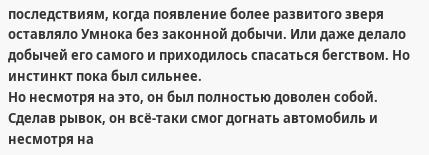последствиям, когда появление более развитого зверя оставляло Умнока без законной добычи. Или даже делало добычей его самого и приходилось спасаться бегством. Но инстинкт пока был сильнее.
Но несмотря на это, он был полностью доволен собой. Сделав рывок, он всё-таки смог догнать автомобиль и несмотря на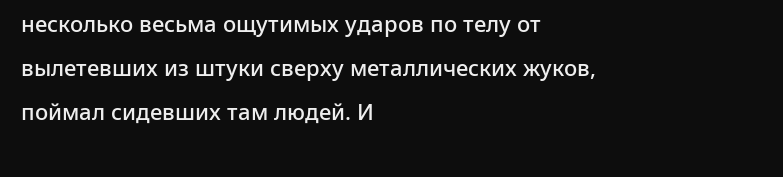несколько весьма ощутимых ударов по телу от вылетевших из штуки сверху металлических жуков, поймал сидевших там людей. И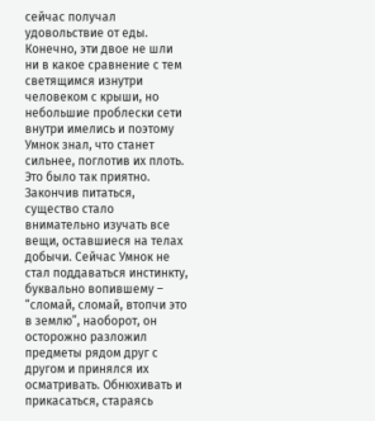сейчас получал удовольствие от еды.
Конечно, эти двое не шли ни в какое сравнение с тем светящимся изнутри человеком с крыши, но небольшие проблески сети внутри имелись и поэтому Умнок знал, что станет сильнее, поглотив их плоть. Это было так приятно.
Закончив питаться, существо стало внимательно изучать все вещи, оставшиеся на телах добычи. Сейчас Умнок не стал поддаваться инстинкту, буквально вопившему – “сломай, сломай, втопчи это в землю”, наоборот, он осторожно разложил предметы рядом друг с другом и принялся их осматривать. Обнюхивать и прикасаться, стараясь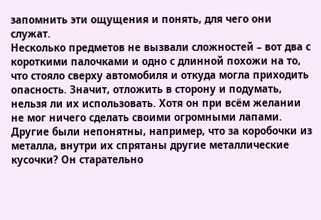запомнить эти ощущения и понять, для чего они служат.
Несколько предметов не вызвали сложностей – вот два с короткими палочками и одно с длинной похожи на то, что стояло сверху автомобиля и откуда могла приходить опасность. Значит, отложить в сторону и подумать, нельзя ли их использовать. Хотя он при всём желании не мог ничего сделать своими огромными лапами.
Другие были непонятны, например, что за коробочки из металла, внутри их спрятаны другие металлические кусочки? Он старательно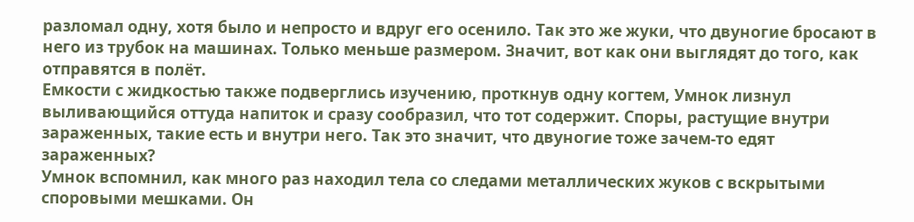разломал одну, хотя было и непросто и вдруг его осенило. Так это же жуки, что двуногие бросают в него из трубок на машинах. Только меньше размером. Значит, вот как они выглядят до того, как отправятся в полёт.
Емкости с жидкостью также подверглись изучению, проткнув одну когтем, Умнок лизнул выливающийся оттуда напиток и сразу сообразил, что тот содержит. Споры, растущие внутри зараженных, такие есть и внутри него. Так это значит, что двуногие тоже зачем-то едят зараженных?
Умнок вспомнил, как много раз находил тела со следами металлических жуков с вскрытыми споровыми мешками. Он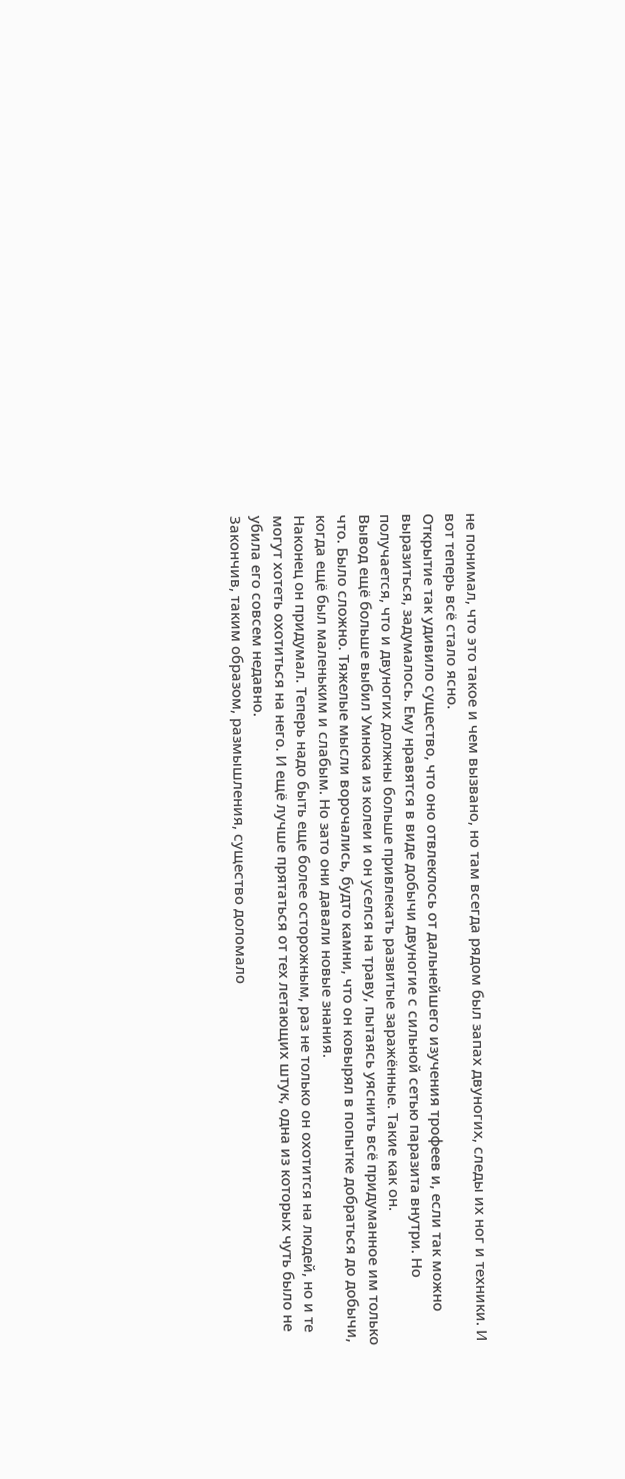не понимал, что это такое и чем вызвано, но там всегда рядом был запах двуногих, следы их ног и техники. И вот теперь всё стало ясно.
Открытие так удивило существо, что оно отвлеклось от дальнейшего изучения трофеев и, если так можно выразиться, задумалось. Ему нравятся в виде добычи двуногие с сильной сетью паразита внутри. Но получается, что и двуногих должны больше привлекать развитые заражённые. Такие как он.
Вывод ещё больше выбил Умнока из колеи и он уселся на траву, пытаясь уяснить всё придуманное им только что. Было сложно. Тяжелые мысли ворочались, будто камни, что он ковырял в попытке добраться до добычи, когда ещё был маленьким и слабым. Но зато они давали новые знания.
Наконец он придумал. Теперь надо быть еще более осторожным, раз не только он охотится на людей, но и те могут хотеть охотиться на него. И ещё лучше прятаться от тех летающих штук, одна из которых чуть было не убила его совсем недавно.
Закончив, таким образом, размышления, существо доломало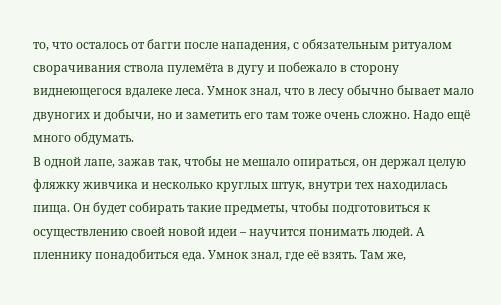то, что осталось от багги после нападения, с обязательным ритуалом сворачивания ствола пулемёта в дугу и побежало в сторону виднеющегося вдалеке леса. Умнок знал, что в лесу обычно бывает мало двуногих и добычи, но и заметить его там тоже очень сложно. Надо ещё много обдумать.
В одной лапе, зажав так, чтобы не мешало опираться, он держал целую фляжку живчика и несколько круглых штук, внутри тех находилась пища. Он будет собирать такие предметы, чтобы подготовиться к осуществлению своей новой идеи – научится понимать людей. А пленнику понадобиться еда. Умнок знал, где её взять. Там же,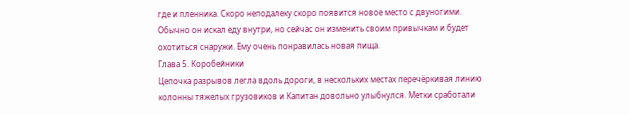где и пленника. Скоро неподалеку скоро появится новое место с двуногими. Обычно он искал еду внутри, но сейчас он изменить своим привычкам и будет охотиться снаружи. Ему очень понравилась новая пища.
Глава 5. Коробейники
Цепочка разрывов легла вдоль дороги, в нескольких местах перечёркивая линию колонны тяжелых грузовиков и Капитан довольно улыбнулся. Метки сработали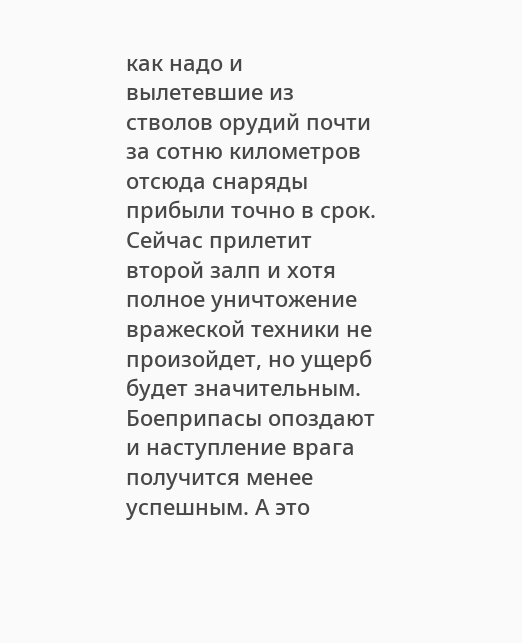как надо и вылетевшие из стволов орудий почти за сотню километров отсюда снаряды прибыли точно в срок. Сейчас прилетит второй залп и хотя полное уничтожение вражеской техники не произойдет, но ущерб будет значительным. Боеприпасы опоздают и наступление врага получится менее успешным. А это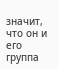значит, что он и его группа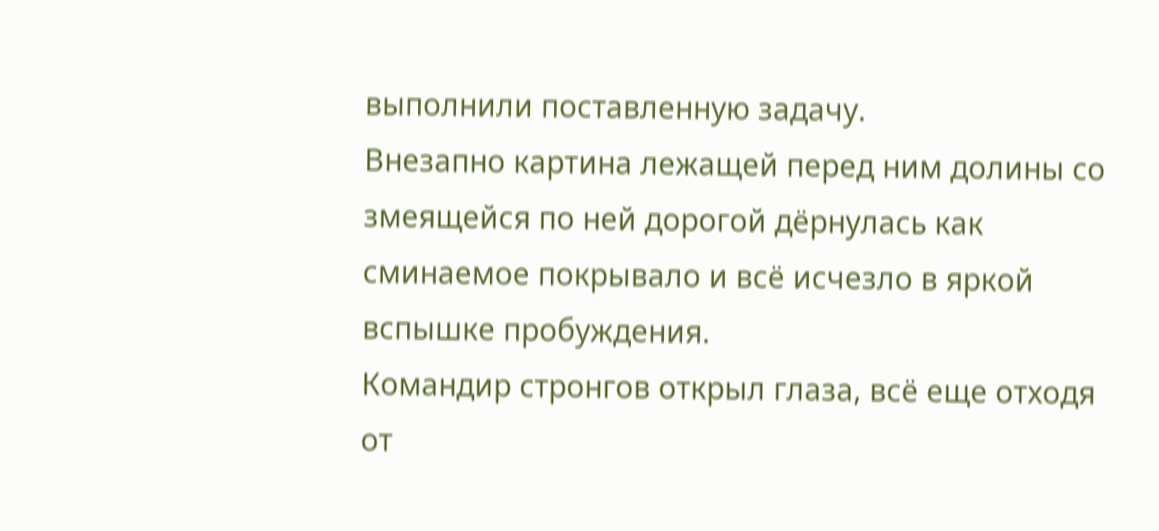выполнили поставленную задачу.
Внезапно картина лежащей перед ним долины со змеящейся по ней дорогой дёрнулась как сминаемое покрывало и всё исчезло в яркой вспышке пробуждения.
Командир стронгов открыл глаза, всё еще отходя от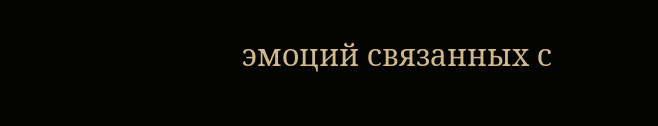эмоций связанных с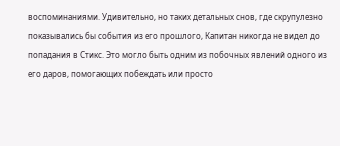воспоминаниями. Удивительно, но таких детальных снов, где скрупулезно показывались бы события из его прошлого, Капитан никогда не видел до попадания в Стикс. Это могло быть одним из побочных явлений одного из его даров, помогающих побеждать или просто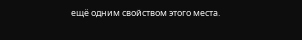ещё одним свойством этого места.